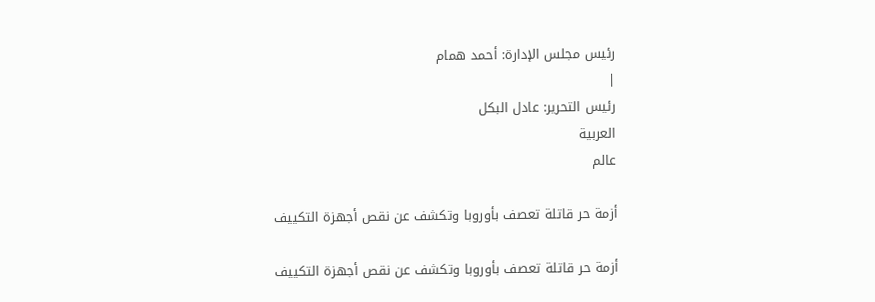رئيس مجلس الإدارة: أحمد همام
|
رئيس التحرير: عادل البكل
العربية
عالم

أزمة حر قاتلة تعصف بأوروبا وتكشف عن نقص أجهزة التكييف

أزمة حر قاتلة تعصف بأوروبا وتكشف عن نقص أجهزة التكييف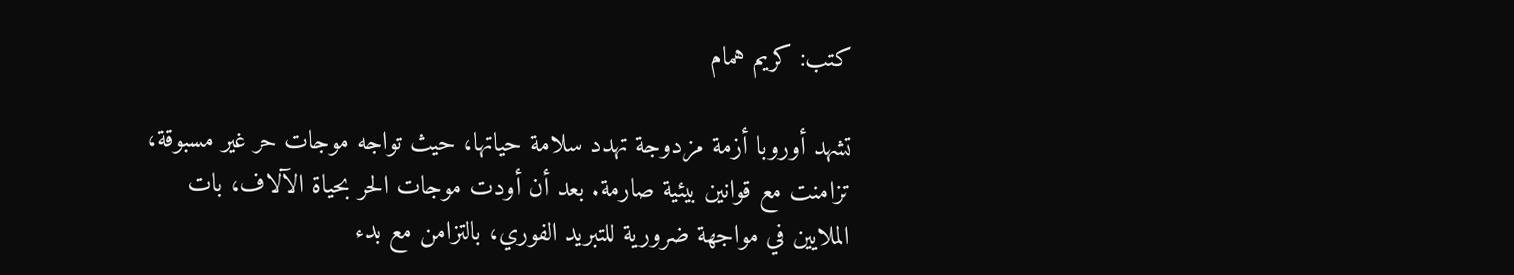كتب: كريم همام

تشهد أوروبا أزمة مزدوجة تهدد سلامة حياتها، حيث تواجه موجات حر غير مسبوقة، تزامنت مع قوانين بيئية صارمة. بعد أن أودت موجات الحر بحياة الآلاف، بات الملايين في مواجهة ضرورية للتبريد الفوري، بالتزامن مع بدء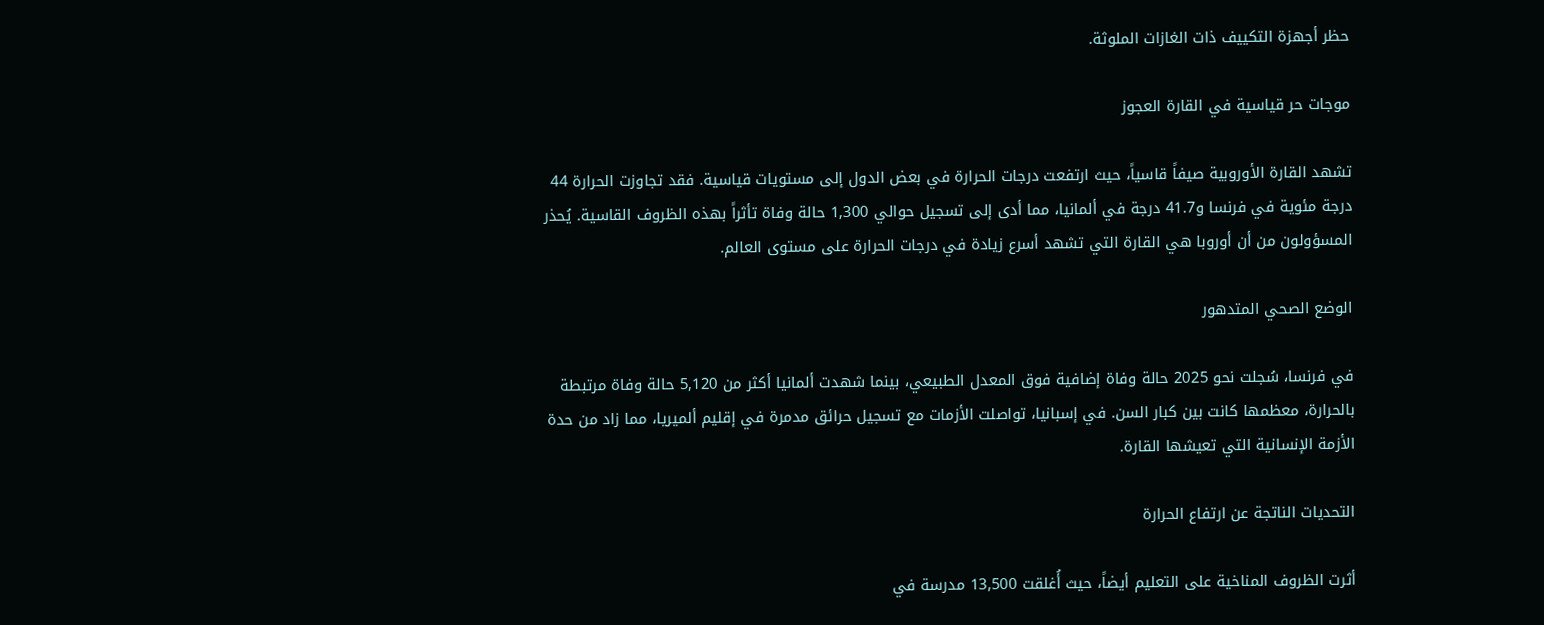حظر أجهزة التكييف ذات الغازات الملوثة.

موجات حر قياسية في القارة العجوز

تشهد القارة الأوروبية صيفاً قاسياً، حيث ارتفعت درجات الحرارة في بعض الدول إلى مستويات قياسية. فقد تجاوزت الحرارة 44 درجة مئوية في فرنسا و41.7 درجة في ألمانيا، مما أدى إلى تسجيل حوالي 1,300 حالة وفاة تأثراً بهذه الظروف القاسية. يُحذر المسؤولون من أن أوروبا هي القارة التي تشهد أسرع زيادة في درجات الحرارة على مستوى العالم.

الوضع الصحي المتدهور

في فرنسا، سُجلت نحو 2025 حالة وفاة إضافية فوق المعدل الطبيعي، بينما شهدت ألمانيا أكثر من 5,120 حالة وفاة مرتبطة بالحرارة، معظمها كانت بين كبار السن. في إسبانيا، تواصلت الأزمات مع تسجيل حرائق مدمرة في إقليم ألميريا، مما زاد من حدة الأزمة الإنسانية التي تعيشها القارة.

التحديات الناتجة عن ارتفاع الحرارة

أثرت الظروف المناخية على التعليم أيضاً، حيث أُغلقت 13,500 مدرسة في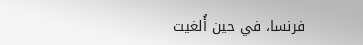فرنسا، في حين أُلغيت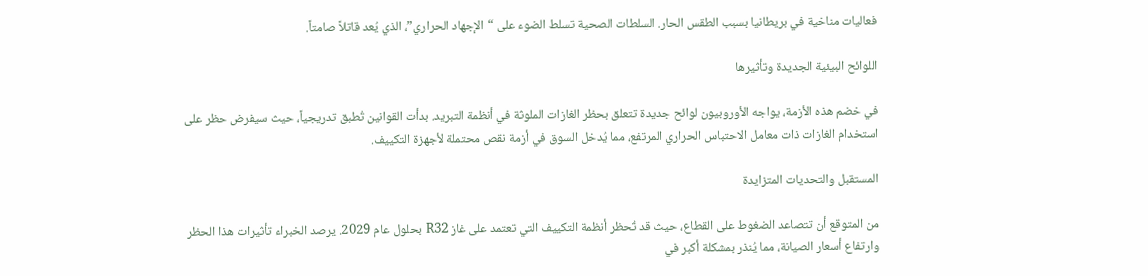فعاليات مناخية في بريطانيا بسبب الطقس الحار. السلطات الصحية تسلط الضوء على “الإجهاد الحراري”، الذي يُعد قاتلاً صامتاً.

اللوائح البيئية الجديدة وتأثيرها

في خضم هذه الأزمة، يواجه الأوروبيون لوائح جديدة تتعلق بحظر الغازات الملوثة في أنظمة التبريد. بدأت القوانين تُطبق تدريجياً، حيث سيفرض حظر على استخدام الغازات ذات معامل الاحتباس الحراري المرتفع، مما يُدخل السوق في أزمة نقص محتملة لأجهزة التكييف.

المستقبل والتحديات المتزايدة

من المتوقع أن تتصاعد الضغوط على القطاع، حيث قد تُحظر أنظمة التكييف التي تعتمد على غاز R32 بحلول عام 2029. يرصد الخبراء تأثيرات هذا الحظر وارتفاع أسعار الصيانة، مما يُنذر بمشكلة أكبر في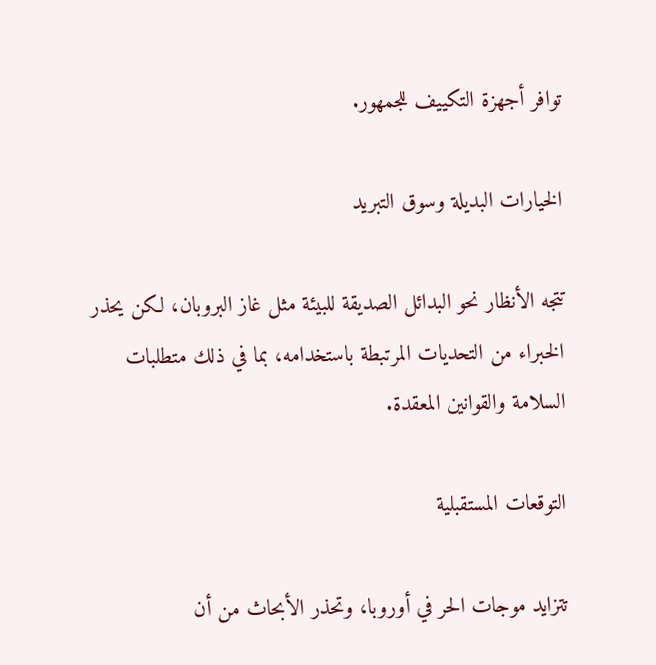توافر أجهزة التكييف للجمهور.

الخيارات البديلة وسوق التبريد

تتجه الأنظار نحو البدائل الصديقة للبيئة مثل غاز البروبان، لكن يحذر الخبراء من التحديات المرتبطة باستخدامه، بما في ذلك متطلبات السلامة والقوانين المعقدة.

التوقعات المستقبلية

تتزايد موجات الحر في أوروبا، وتحذر الأبحاث من أن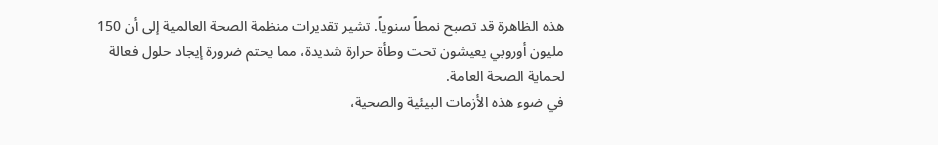هذه الظاهرة قد تصبح نمطاً سنوياً. تشير تقديرات منظمة الصحة العالمية إلى أن 150 مليون أوروبي يعيشون تحت وطأة حرارة شديدة، مما يحتم ضرورة إيجاد حلول فعالة لحماية الصحة العامة.
في ضوء هذه الأزمات البيئية والصحية،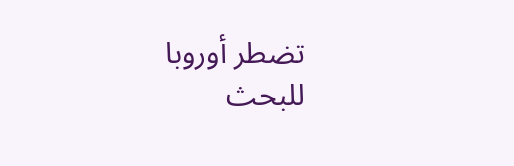تضطر أوروبا للبحث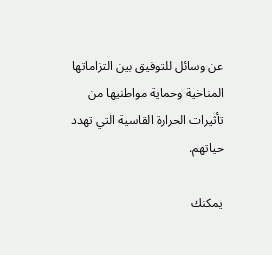عن وسائل للتوفيق بين التزاماتها المناخية وحماية مواطنيها من تأثيرات الحرارة القاسية التي تهدد حياتهم.

يمكنك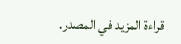قراءة المزيد في المصدر.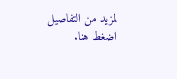لمزيد من التفاصيل اضغط هنا.